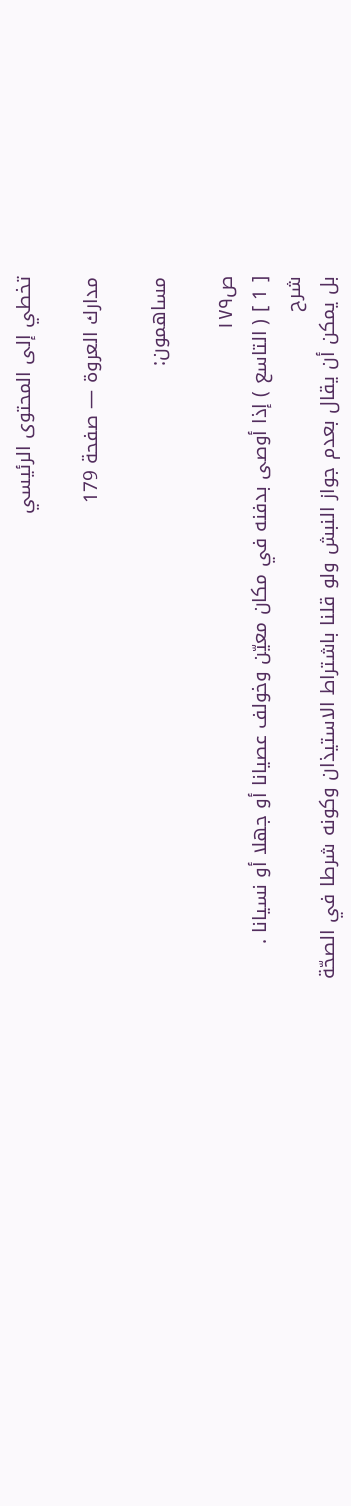تخطي إلى المحتوى الرئيسي

مدارك العروة — صفحة 179

مساهمون:

ص١٧٩
[ 1 ] ( التاسع ) إذا أوصى بدفنه في مكان معيّن وخولف عصيانا أو جهلا أو نسيانا .
شرح
بل يمكن أن يقال بعدم جواز النبش ولو قلنا باشتراط الاستيذان وكونه شرطا في الصحّة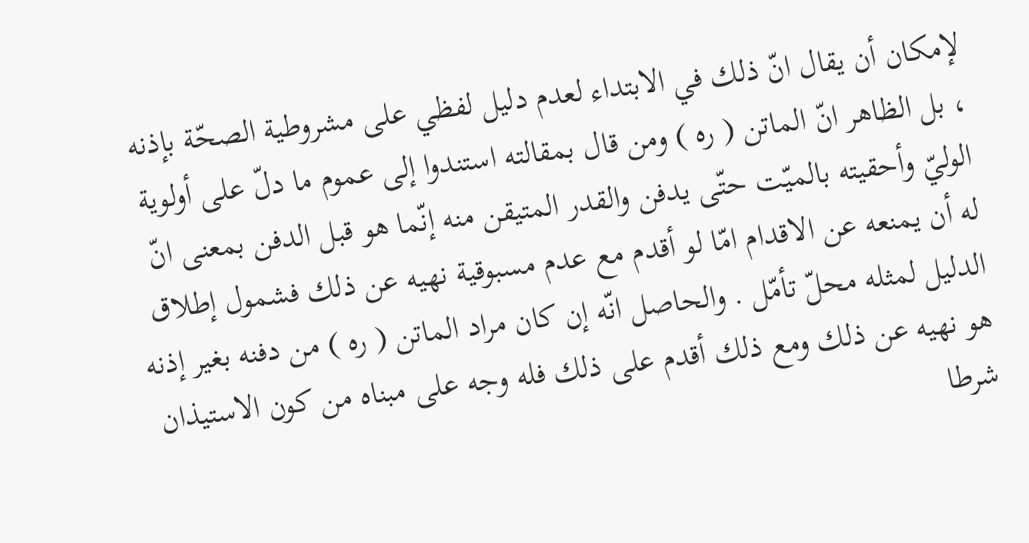لإمكان أن يقال انّ ذلك في الابتداء لعدم دليل لفظي على مشروطية الصحّة بإذنه ، بل الظاهر انّ الماتن ( ره ) ومن قال بمقالته استندوا إلى عموم ما دلّ على أولوية الوليّ وأحقيته بالميّت حتّى يدفن والقدر المتيقن منه إنّما هو قبل الدفن بمعنى انّ له أن يمنعه عن الاقدام امّا لو أقدم مع عدم مسبوقية نهيه عن ذلك فشمول إطلاق الدليل لمثله محلّ تأمّل . والحاصل انّه إن كان مراد الماتن ( ره ) من دفنه بغير إذنه هو نهيه عن ذلك ومع ذلك أقدم على ذلك فله وجه على مبناه من كون الاستيذان شرطا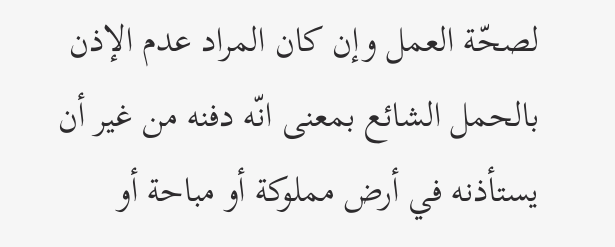لصحّة العمل وإن كان المراد عدم الإذن بالحمل الشائع بمعنى انّه دفنه من غير أن يستأذنه في أرض مملوكة أو مباحة أو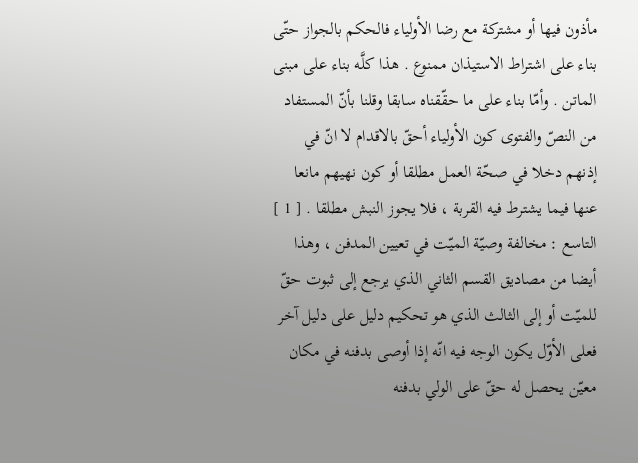مأذون فيها أو مشتركة مع رضا الأولياء فالحكم بالجواز حتّى بناء على اشتراط الاستيذان ممنوع . هذا كلَّه بناء على مبنى الماتن . وأمّا بناء على ما حقّقناه سابقا وقلنا بأنّ المستفاد من النصّ والفتوى كون الأولياء أحقّ بالاقدام لا انّ في إذنهم دخلا في صحّة العمل مطلقا أو كون نهيهم مانعا عنها فيما يشترط فيه القربة ، فلا يجوز النبش مطلقا . [ 1 ] التاسع : مخالفة وصيّة الميّت في تعيين المدفن ، وهذا أيضا من مصاديق القسم الثاني الذي يرجع إلى ثبوت حقّ للميّت أو إلى الثالث الذي هو تحكيم دليل على دليل آخر فعلى الأوّل يكون الوجه فيه انّه إذا أوصى بدفنه في مكان معيّن يحصل له حقّ على الولي بدفنه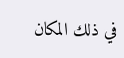في ذلك المكان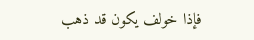فإذا خولف يكون قد ذهب